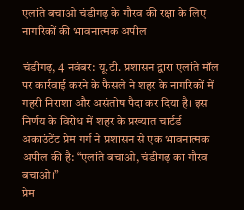एलांते बचाओ चंडीगढ़ के गौरव की रक्षा के लिए नागरिकों की भावनात्मक अपील

चंडीगढ़, 4 नवंबर: यू.टी. प्रशासन द्वारा एलांते मॉल पर कार्रवाई करने के फैसले ने शहर के नागरिकों में गहरी निराशा और असंतोष पैदा कर दिया है। इस निर्णय के विरोध में शहर के प्रख्यात चार्टर्ड अकाउंटेंट प्रेम गर्ग ने प्रशासन से एक भावनात्मक अपील की है: “एलांते बचाओ, चंडीगढ़ का गौरव बचाओ।”
प्रेम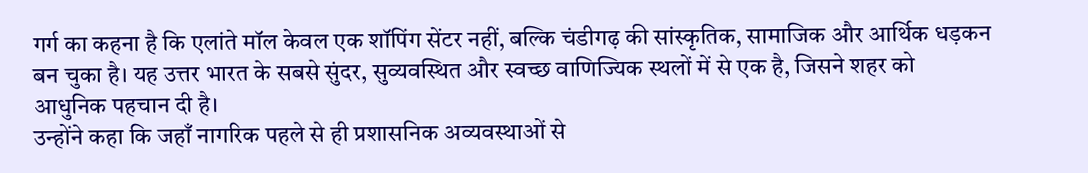गर्ग का कहना है कि एलांते मॉल केवल एक शॉपिंग सेंटर नहीं, बल्कि चंडीगढ़ की सांस्कृतिक, सामाजिक और आर्थिक धड़कन बन चुका है। यह उत्तर भारत के सबसे सुंदर, सुव्यवस्थित और स्वच्छ वाणिज्यिक स्थलों में से एक है, जिसने शहर को आधुनिक पहचान दी है।
उन्होंने कहा कि जहाँ नागरिक पहले से ही प्रशासनिक अव्यवस्थाओं से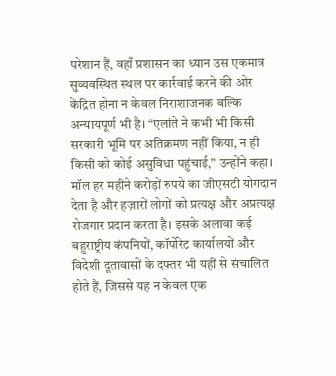परेशान हैं, वहाँ प्रशासन का ध्यान उस एकमात्र सुव्यवस्थित स्थल पर कार्रवाई करने की ओर केंद्रित होना न केवल निराशाजनक बल्कि अन्यायपूर्ण भी है। “एलांते ने कभी भी किसी सरकारी भूमि पर अतिक्रमण नहीं किया, न ही किसी को कोई असुविधा पहुंचाई,” उन्होंने कहा।
मॉल हर महीने करोड़ों रुपये का जीएसटी योगदान देता है और हज़ारों लोगों को प्रत्यक्ष और अप्रत्यक्ष रोजगार प्रदान करता है। इसके अलावा कई बहुराष्ट्रीय कंपनियों, कॉर्पोरेट कार्यालयों और विदेशी दूतावासों के दफ्तर भी यहीं से संचालित होते हैं, जिससे यह न केवल एक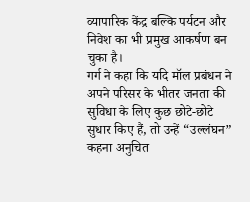व्यापारिक केंद्र बल्कि पर्यटन और निवेश का भी प्रमुख आकर्षण बन चुका है।
गर्ग ने कहा कि यदि मॉल प्रबंधन ने अपने परिसर के भीतर जनता की सुविधा के लिए कुछ छोटे-छोटे सुधार किए हैं, तो उन्हें “उल्लंघन” कहना अनुचित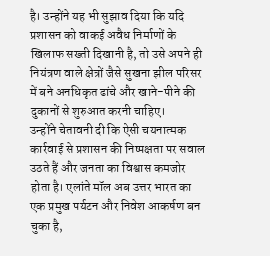है। उन्होंने यह भी सुझाव दिया कि यदि प्रशासन को वाकई अवैध निर्माणों के खिलाफ सख्ती दिखानी है, तो उसे अपने ही नियंत्रण वाले क्षेत्रों जैसे सुखना झील परिसर में बने अनधिकृत ढांचे और खाने-पीने की दुकानों से शुरुआत करनी चाहिए।
उन्होंने चेतावनी दी कि ऐसी चयनात्मक कार्रवाई से प्रशासन की निष्पक्षता पर सवाल उठते हैं और जनता का विश्वास कमजोर होता है। एलांते मॉल अब उत्तर भारत का एक प्रमुख पर्यटन और निवेश आकर्षण बन चुका है,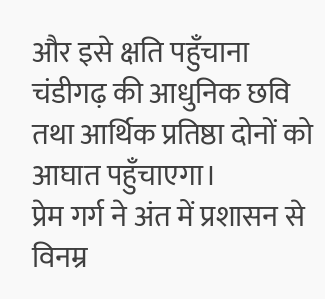और इसे क्षति पहुँचाना चंडीगढ़ की आधुनिक छवि तथा आर्थिक प्रतिष्ठा दोनों को आघात पहुँचाएगा।
प्रेम गर्ग ने अंत में प्रशासन से विनम्र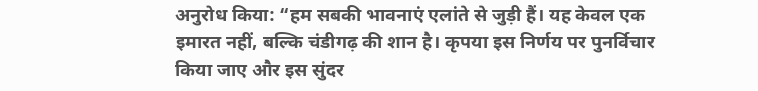अनुरोध किया: “हम सबकी भावनाएं एलांते से जुड़ी हैं। यह केवल एक इमारत नहीं, बल्कि चंडीगढ़ की शान है। कृपया इस निर्णय पर पुनर्विचार किया जाए और इस सुंदर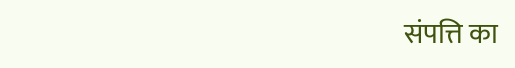संपत्ति का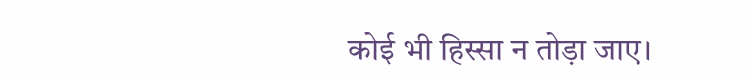कोई भी हिस्सा न तोड़ा जाए।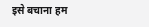इसे बचाना हम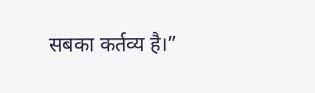सबका कर्तव्य है।”